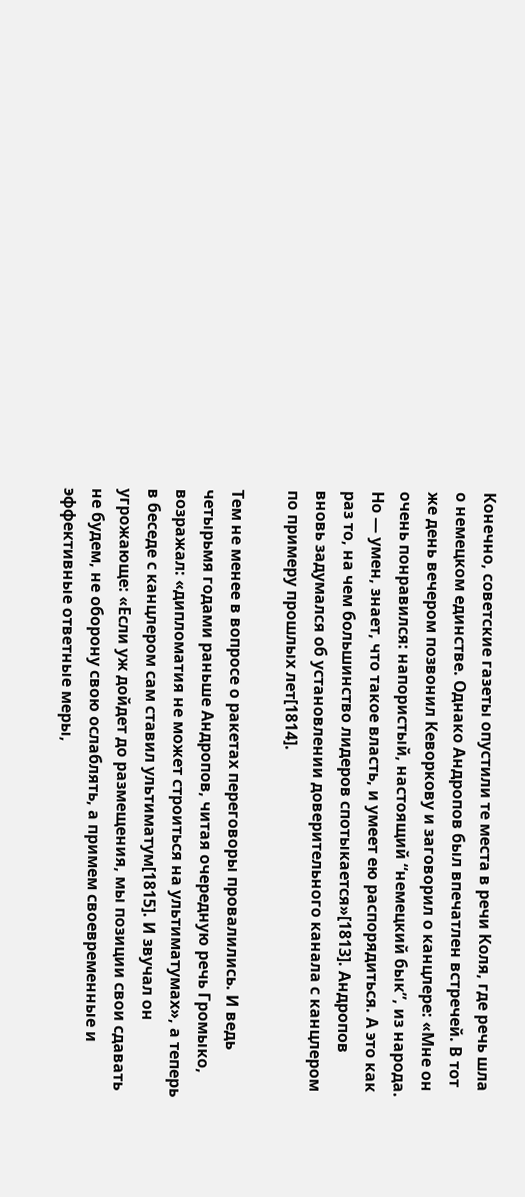Конечно, советские газеты опустили те места в речи Коля, где речь шла о немецком единстве. Однако Андропов был впечатлен встречей. В тот же день вечером позвонил Кеворкову и заговорил о канцлере: «Мне он очень понравился: напористый, настоящий “немецкий бык”, из народа. Но — умен, знает, что такое власть, и умеет ею распорядиться. А это как раз то, на чем большинство лидеров спотыкается»[1813]. Андропов вновь задумался об установлении доверительного канала с канцлером по примеру прошлых лет[1814].

Тем не менее в вопросе о ракетах переговоры провалились. И ведь четырьмя годами раньше Андропов, читая очередную речь Громыко, возражал: «дипломатия не может строиться на ультиматумах», а теперь в беседе с канцлером сам ставил ультиматум[1815]. И звучал он угрожающе: «Если уж дойдет до размещения, мы позиции свои сдавать не будем, не оборону свою ослаблять, а примем своевременные и эффективные ответные меры,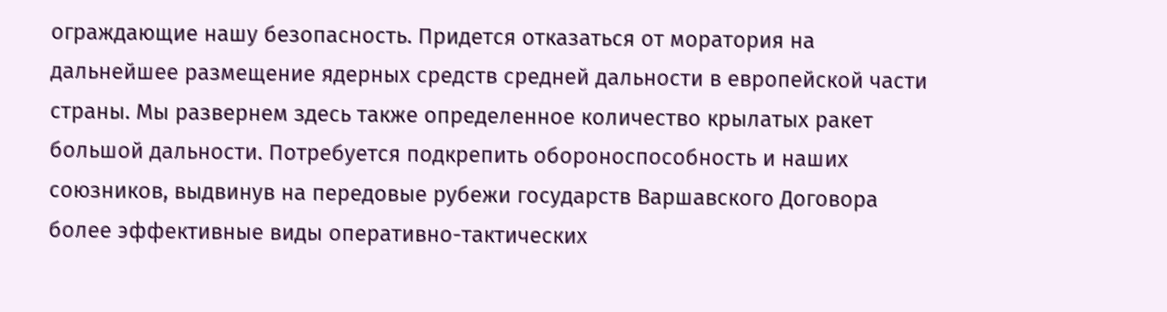ограждающие нашу безопасность. Придется отказаться от моратория на дальнейшее размещение ядерных средств средней дальности в европейской части страны. Мы развернем здесь также определенное количество крылатых ракет большой дальности. Потребуется подкрепить обороноспособность и наших союзников, выдвинув на передовые рубежи государств Варшавского Договора более эффективные виды оперативно-тактических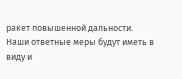ракет повышенной дальности. Наши ответные меры будут иметь в виду и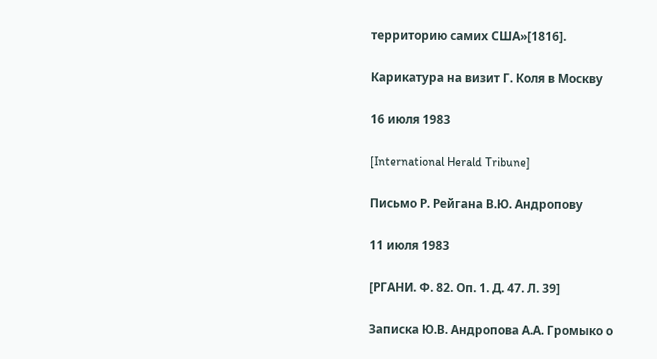территорию самих США»[1816].

Карикатура на визит Г. Коля в Москву

16 июля 1983

[International Herald Tribune]

Письмо Р. Рейгана В.Ю. Андропову

11 июля 1983

[РГАНИ. Ф. 82. Оп. 1. Д. 47. Л. 39]

Записка Ю.В. Андропова А.А. Громыко о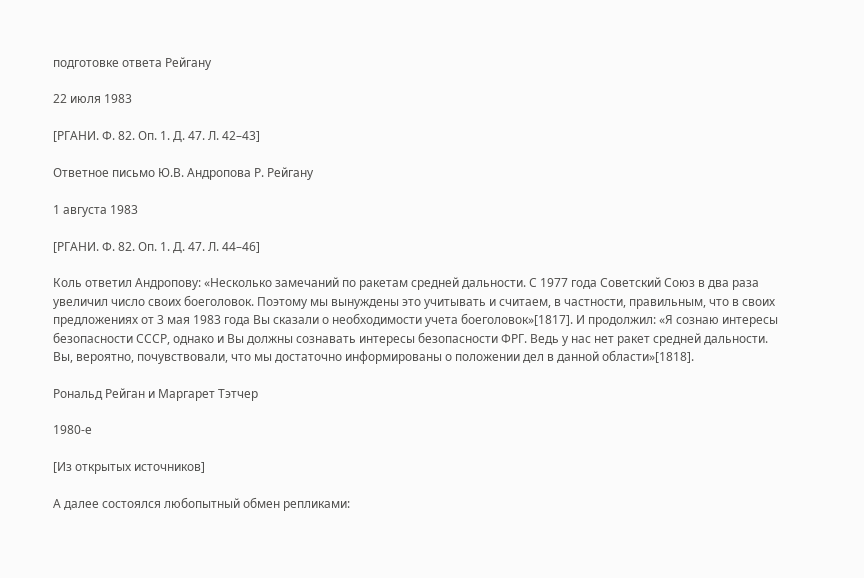подготовке ответа Рейгану

22 июля 1983

[РГАНИ. Ф. 82. Оп. 1. Д. 47. Л. 42–43]

Ответное письмо Ю.В. Андропова Р. Рейгану

1 августа 1983

[РГАНИ. Ф. 82. Оп. 1. Д. 47. Л. 44–46]

Коль ответил Андропову: «Несколько замечаний по ракетам средней дальности. С 1977 года Советский Союз в два раза увеличил число своих боеголовок. Поэтому мы вынуждены это учитывать и считаем, в частности, правильным, что в своих предложениях от 3 мая 1983 года Вы сказали о необходимости учета боеголовок»[1817]. И продолжил: «Я сознаю интересы безопасности СССР, однако и Вы должны сознавать интересы безопасности ФРГ. Ведь у нас нет ракет средней дальности. Вы, вероятно, почувствовали, что мы достаточно информированы о положении дел в данной области»[1818].

Рональд Рейган и Маргарет Тэтчер

1980-е

[Из открытых источников]

А далее состоялся любопытный обмен репликами: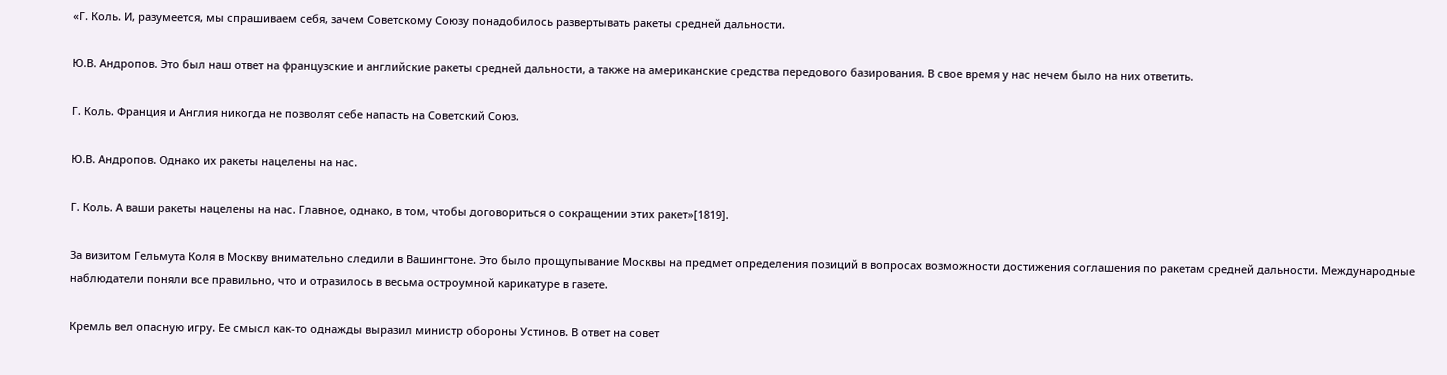«Г. Коль. И, разумеется, мы спрашиваем себя, зачем Советскому Союзу понадобилось развертывать ракеты средней дальности.

Ю.В. Андропов. Это был наш ответ на французские и английские ракеты средней дальности, а также на американские средства передового базирования. В свое время у нас нечем было на них ответить.

Г. Коль. Франция и Англия никогда не позволят себе напасть на Советский Союз.

Ю.В. Андропов. Однако их ракеты нацелены на нас.

Г. Коль. А ваши ракеты нацелены на нас. Главное, однако, в том, чтобы договориться о сокращении этих ракет»[1819].

За визитом Гельмута Коля в Москву внимательно следили в Вашингтоне. Это было прощупывание Москвы на предмет определения позиций в вопросах возможности достижения соглашения по ракетам средней дальности. Международные наблюдатели поняли все правильно, что и отразилось в весьма остроумной карикатуре в газете.

Кремль вел опасную игру. Ее смысл как-то однажды выразил министр обороны Устинов. В ответ на совет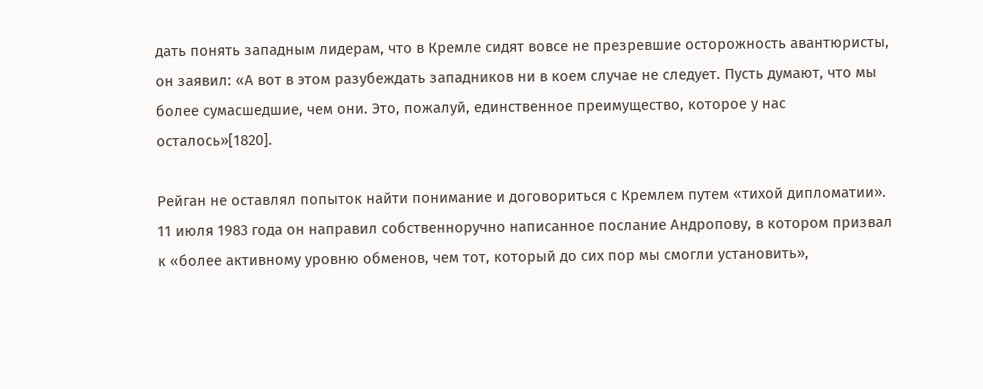дать понять западным лидерам, что в Кремле сидят вовсе не презревшие осторожность авантюристы, он заявил: «А вот в этом разубеждать западников ни в коем случае не следует. Пусть думают, что мы более сумасшедшие, чем они. Это, пожалуй, единственное преимущество, которое у нас осталось»[1820].

Рейган не оставлял попыток найти понимание и договориться с Кремлем путем «тихой дипломатии». 11 июля 1983 года он направил собственноручно написанное послание Андропову, в котором призвал к «более активному уровню обменов, чем тот, который до сих пор мы смогли установить»,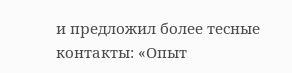и предложил более тесные контакты: «Опыт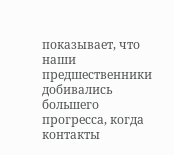показывает, что наши предшественники добивались большего прогресса, когда контакты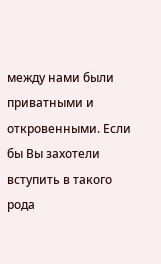между нами были приватными и откровенными. Если бы Вы захотели вступить в такого рода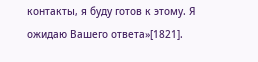контакты, я буду готов к этому. Я ожидаю Вашего ответа»[1821].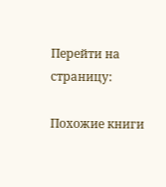Перейти на страницу:

Похожие книги